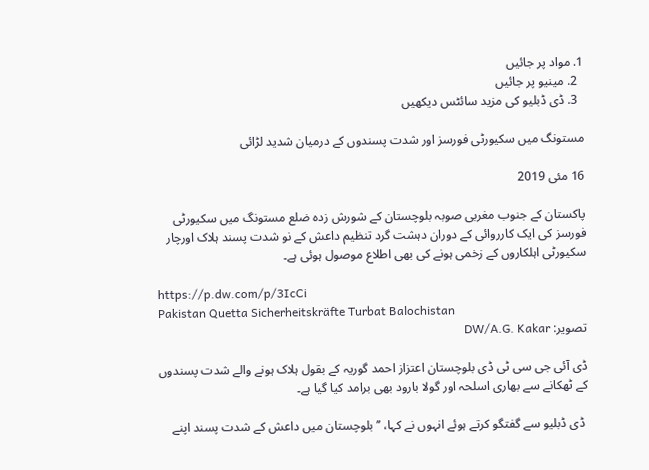1. مواد پر جائیں
  2. مینیو پر جائیں
  3. ڈی ڈبلیو کی مزید سائٹس دیکھیں

مستونگ میں سکیورٹی فورسز اور شدت پسندوں کے درمیان شدید لڑائی

16 مئی 2019

پاکستان کے جنوب مغربی صوبہ بلوچستان کے شورش زدہ ضلع مستونگ میں سکیورٹی فورسز کی ایک کارروائی کے دوران دہشت گرد تنظیم داعش کے نو شدت پسند ہلاک اورچار سکیورٹی اہلکاروں کے زخمی ہونے کی بھی اطلاع موصول ہوئی ہے۔

https://p.dw.com/p/3IcCi
Pakistan Quetta Sicherheitskräfte Turbat Balochistan
تصویر: DW/A.G. Kakar

ڈی آئی جی سی ٹی ڈی بلوچستان اعتزاز احمد گوریہ کے بقول ہلاک ہونے والے شدت پسندوں کے ٹھکانے سے بھاری اسلحہ اور گولا بارود بھی برامد کیا گیا ہے۔

 ڈی ڈبلیو سے گفتگو کرتے ہوئے انہوں نے کہا، ’’بلوچستان میں داعش کے شدت پسند اپنے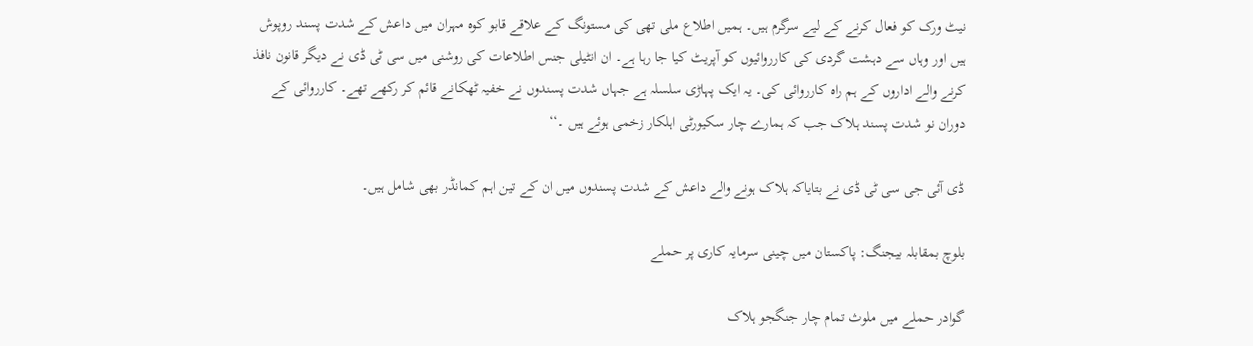نیٹ ورک کو فعال کرنے کے لیے سرگرم ہیں۔ ہمیں اطلاع ملی تھی کی مستونگ کے علاقے قابو کوہ مہران میں داعش کے شدت پسند روپوش ہیں اور وہاں سے دہشت گردی کی کارروائیوں کو آپریٹ کیا جا رہا ہے۔ ان انٹیلی جنس اطلاعات کی روشنی میں سی ٹی ڈی نے دیگر قانون نافذ کرنے والے اداروں کے ہم راہ کارروائی کی۔ یہ ایک پہاڑی سلسلہ ہے جہاں شدت پسندوں نے خفیہ ٹھکانے قائم کر رکھے تھے۔ کارروائی کے دوران نو شدت پسند ہلاک جب کہ ہمارے چار سکیورٹی اہلکار زخمی ہوئے ہیں ۔‘‘

ڈی آئی جی سی ٹی ڈی نے بتایاکہ ہلاک ہونے والے داعش کے شدت پسندوں میں ان کے تین اہم کمانڈر بھی شامل ہیں۔

بلوچ بمقابلہ بیجنگ: پاکستان میں چینی سرمایہ کاری پر حملے

گوادر حملے میں ملوث تمام چار جنگجو ہلاک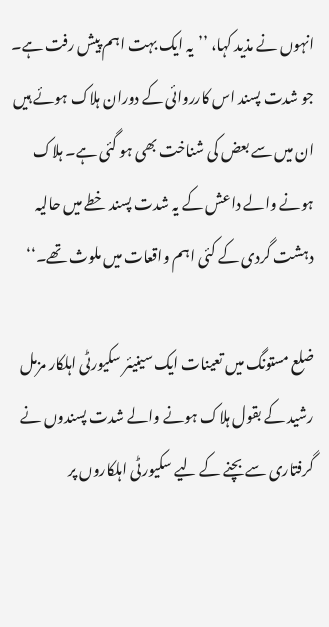انہوں نے مذید کہا، ’’یہ ایک بہت اہم پیش رفت ہے۔ جو شدت پسند اس کارروائی کے دوران ہلاک ہوئے ہیں ان میں سے بعض کی شناخت بھی ہو گئی ہے۔ ہلاک ہونے والے داعش کے یہ شدت پسند خطے میں حالیہ دہشت گردی کے کئی اہم واقعات میں ملوث تھے۔‘‘

ضلع مستونگ میں تعینات ایک سینیئر سکیورٹی اہلکار مزمل رشید کے بقول ہلاک ہونے والے شدت پسندوں نے گرفتاری سے بچنے کے لیے سکیورٹی اہلکاروں پر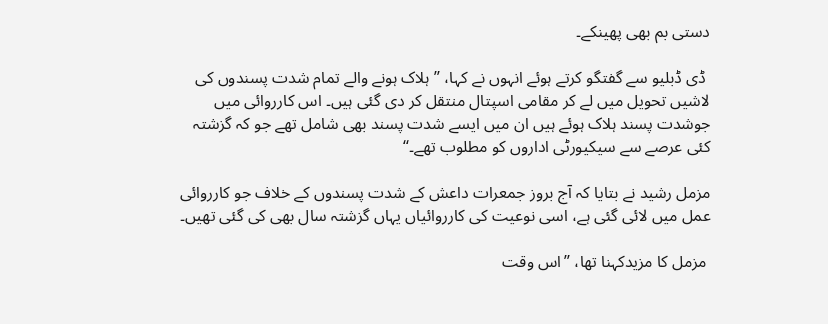دستی بم بھی پھینکے۔

 ڈی ڈبلیو سے گفتگو کرتے ہوئے انہوں نے کہا، ’’ہلاک ہونے والے تمام شدت پسندوں کی لاشیں تحویل میں لے کر مقامی اسپتال منتقل کر دی گئی ہیں۔ اس کارروائی میں جوشدت پسند ہلاک ہوئے ہیں ان میں ایسے شدت پسند بھی شامل تھے جو کہ گزشتہ کئی عرصے سے سیکیورٹی اداروں کو مطلوب تھے۔‘‘

مزمل رشید نے بتایا کہ آج بروز جمعرات داعش کے شدت پسندوں کے خلاف جو کارروائی عمل میں لائی گئی ہے، اسی نوعیت کی کارروائیاں یہاں گزشتہ سال بھی کی گئی تھیں۔

 مزمل کا مزیدکہنا تھا، ’’اس وقت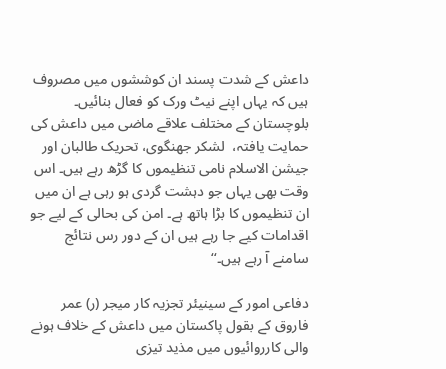داعش کے شدت پسند ان کوششوں میں مصروف ہیں کہ یہاں اپنے نیٹ ورک کو فعال بنائیں۔ بلوچستان کے مختلف علاقے ماضی میں داعش کی حمایت یافتہ،  لشکر جھنگوی، تحریک طالبان اور جیشن الاسلام نامی تنظیموں کا گڑھ رہے ہیں۔ اس وقت بھی یہاں جو دہشت گردی ہو رہی ہے ان میں ان تنظیموں کا بڑا ہاتھ ہے۔ امن کی بحالی کے لیے جو اقدامات کیے جا رہے ہیں ان کے دور رس نتائج سامنے آ رہے ہیں۔‘‘

دفاعی امور کے سینیئر تجزیہ کار میجر (ر) عمر فاروق کے بقول پاکستان میں داعش کے خلاف ہونے والی کارروائیوں میں مذید تیزی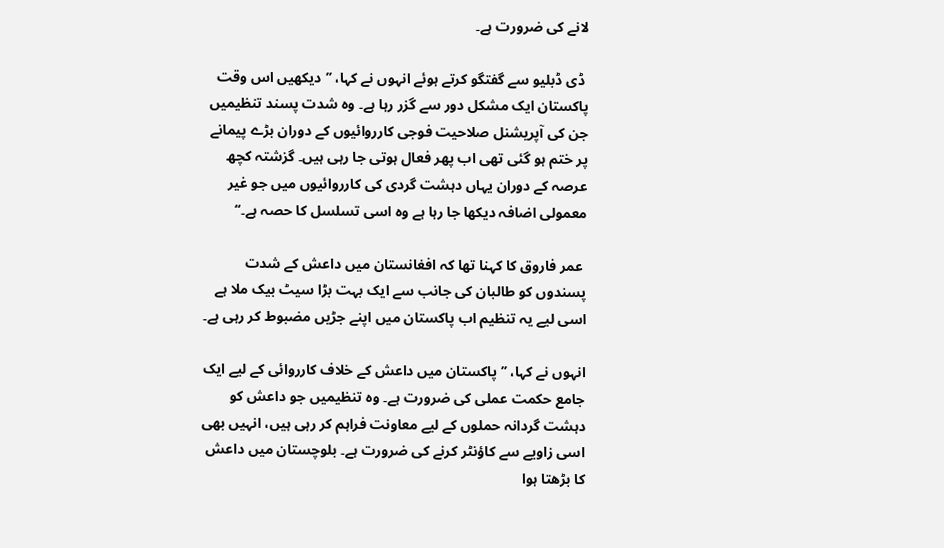لانے کی ضرورت ہے۔

 ڈی ڈبلیو سے گفتگو کرتے ہوئے انہوں نے کہا، ’’دیکھیں اس وقت پاکستان ایک مشکل دور سے گزر رہا ہے۔ وہ شدت پسند تنظیمیں جن کی آپریشنل صلاحیت فوجی کارروائیوں کے دوران بڑے پیمانے پر ختم ہو گئی تھی اب پھر فعال ہوتی جا رہی ہیں۔ گزشتہ کچھ عرصہ کے دوران یہاں دہشت گردی کی کارروائیوں میں جو غیر معمولی اضافہ دیکھا جا رہا ہے وہ اسی تسلسل کا حصہ ہے۔‘‘

 عمر فاروق کا کہنا تھا کہ افغانستان میں داعش کے شدت پسندوں کو طالبان کی جانب سے ایک بہت بڑا سیٹ بیک ملا ہے اسی لیے یہ تنظیم اب پاکستان میں اپنے جڑیں مضبوط کر رہی ہے۔

انہوں نے کہا، ’’پاکستان میں داعش کے خلاف کارروائی کے لیے ایک جامع حکمت عملی کی ضرورت ہے۔ وہ تنظیمیں جو داعش کو دہشت گردانہ حملوں کے لیے معاونت فراہم کر رہی ہیں، انہیں بھی اسی زاویے سے کاؤنٹر کرنے کی ضرورت ہے۔ بلوچستان میں داعش کا بڑھتا ہوا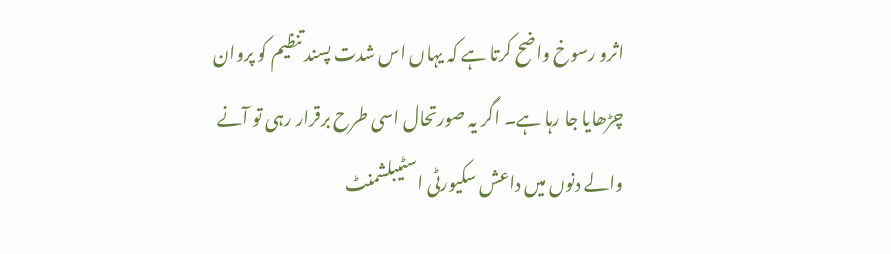اثرو رسوخ واضح کرتا ہے کہ یہاں اس شدت پسند تنظیم کو پروان چڑھایا جا رہا ہے۔ اگر یہ صورتحال اسی طرح برقرار رہی تو آنے والے دنوں میں داعش سکیورٹی اسٹیبلشمنٹ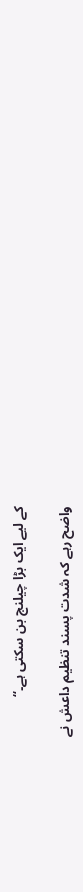کے لیے ایک بڑا چیلنج بن سکتی ہے۔‘‘

واضح رہے کہ شدت پسند تنظیم داعش نے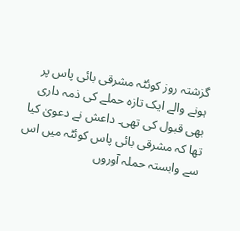گزشتہ روز کوئٹہ مشرقی بائی پاس پر ہونے والے ایک تازہ حملے کی ذمہ داری بھی قبول کی تھی۔ داعش نے دعویٰ کیا تھا کہ مشرقی بائی پاس کوئٹہ میں اس سے وابستہ حملہ آوروں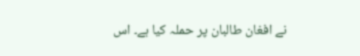نے افغان طالبان پر حملہ کیا ہے۔ اس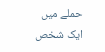حملے میں ایک شخص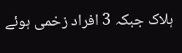ہلاک جبکہ 3 افراد زخمی ہوئے